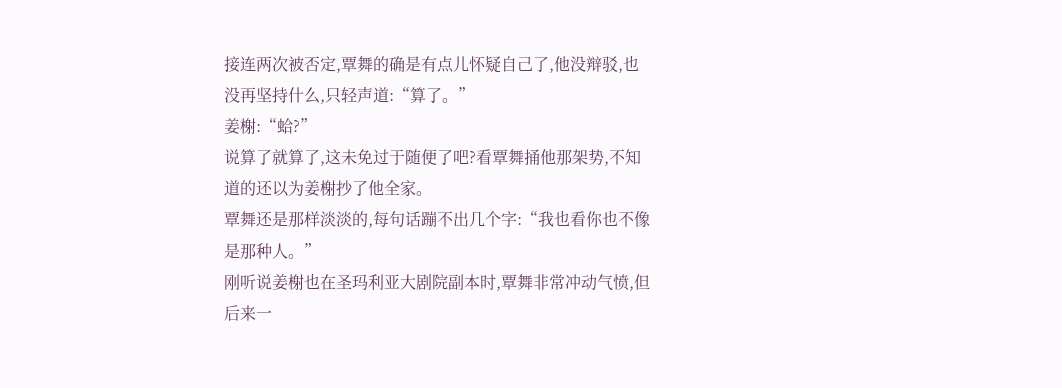接连两次被否定,覃舞的确是有点儿怀疑自己了,他没辩驳,也没再坚持什么,只轻声道:“算了。”
姜榭:“蛤?”
说算了就算了,这未免过于随便了吧?看覃舞捅他那架势,不知道的还以为姜榭抄了他全家。
覃舞还是那样淡淡的,每句话蹦不出几个字:“我也看你也不像是那种人。”
刚听说姜榭也在圣玛利亚大剧院副本时,覃舞非常冲动气愤,但后来一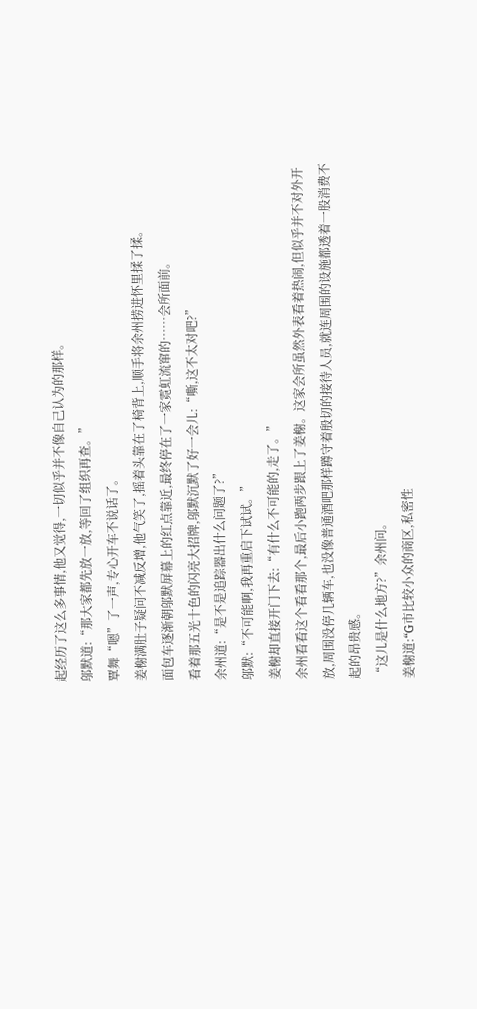起经历了这么多事情,他又觉得,一切似乎并不像自己认为的那样。
邬默道:“那大家都先放一放,等回了组织再查。”
覃舞“嗯”了一声,专心开车不说话了。
姜榭满肚子疑问不减反增,他气笑了,摇着头靠在了椅背上,顺手将余州捞进怀里揉了揉。
面包车逐渐朝邬默屏幕上的红点靠近,最终停在了一家霓虹流窜的……会所面前。
看着那五光十色的闪亮大招牌,邬默沉默了好一会儿:“嘶,这不太对吧?”
余州道:“是不是追踪器出什么问题了?”
邬默:“不可能啊,我再重启下试试。”
姜榭却直接开门下去:“有什么不可能的,走了。”
余州看看这个看看那个,最后小跑两步跟上了姜榭。这家会所虽然外表看着热闹,但似乎并不对外开放,周围没停几辆车,也没像普通酒吧那样蹲守着殷切的接待人员,就连周围的设施都透着一股消费不起的昂贵感。
“这儿是什么地方?”余州问。
姜榭道:“G市比较小众的商区,私密性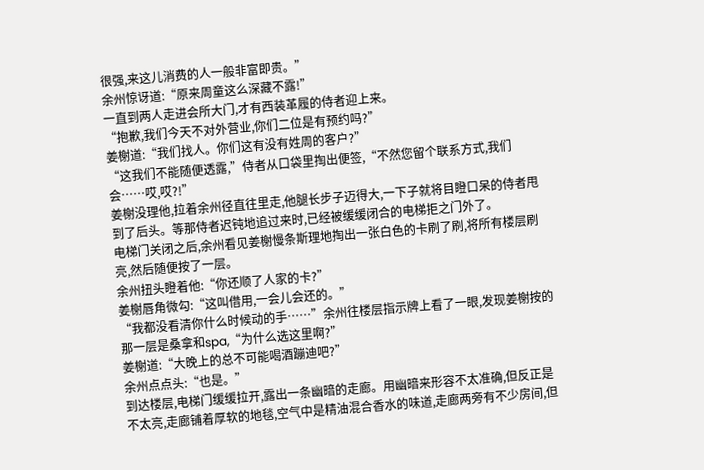很强,来这儿消费的人一般非富即贵。”
余州惊讶道:“原来周童这么深藏不露!”
一直到两人走进会所大门,才有西装革履的侍者迎上来。
“抱歉,我们今天不对外营业,你们二位是有预约吗?”
姜榭道:“我们找人。你们这有没有姓周的客户?”
“这我们不能随便透露,”侍者从口袋里掏出便签,“不然您留个联系方式,我们会……哎,哎?!”
姜榭没理他,拉着余州径直往里走,他腿长步子迈得大,一下子就将目瞪口呆的侍者甩到了后头。等那侍者迟钝地追过来时,已经被缓缓闭合的电梯拒之门外了。
电梯门关闭之后,余州看见姜榭慢条斯理地掏出一张白色的卡刷了刷,将所有楼层刷亮,然后随便按了一层。
余州扭头瞪着他:“你还顺了人家的卡?”
姜榭唇角微勾:“这叫借用,一会儿会还的。”
“我都没看清你什么时候动的手……”余州往楼层指示牌上看了一眼,发现姜榭按的那一层是桑拿和spa,“为什么选这里啊?”
姜榭道:“大晚上的总不可能喝酒蹦迪吧?”
余州点点头:“也是。”
到达楼层,电梯门缓缓拉开,露出一条幽暗的走廊。用幽暗来形容不太准确,但反正是不太亮,走廊铺着厚软的地毯,空气中是精油混合香水的味道,走廊两旁有不少房间,但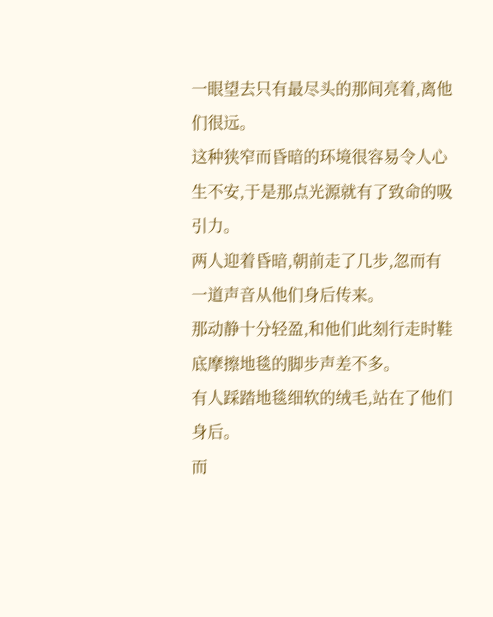一眼望去只有最尽头的那间亮着,离他们很远。
这种狭窄而昏暗的环境很容易令人心生不安,于是那点光源就有了致命的吸引力。
两人迎着昏暗,朝前走了几步,忽而有一道声音从他们身后传来。
那动静十分轻盈,和他们此刻行走时鞋底摩擦地毯的脚步声差不多。
有人踩踏地毯细软的绒毛,站在了他们身后。
而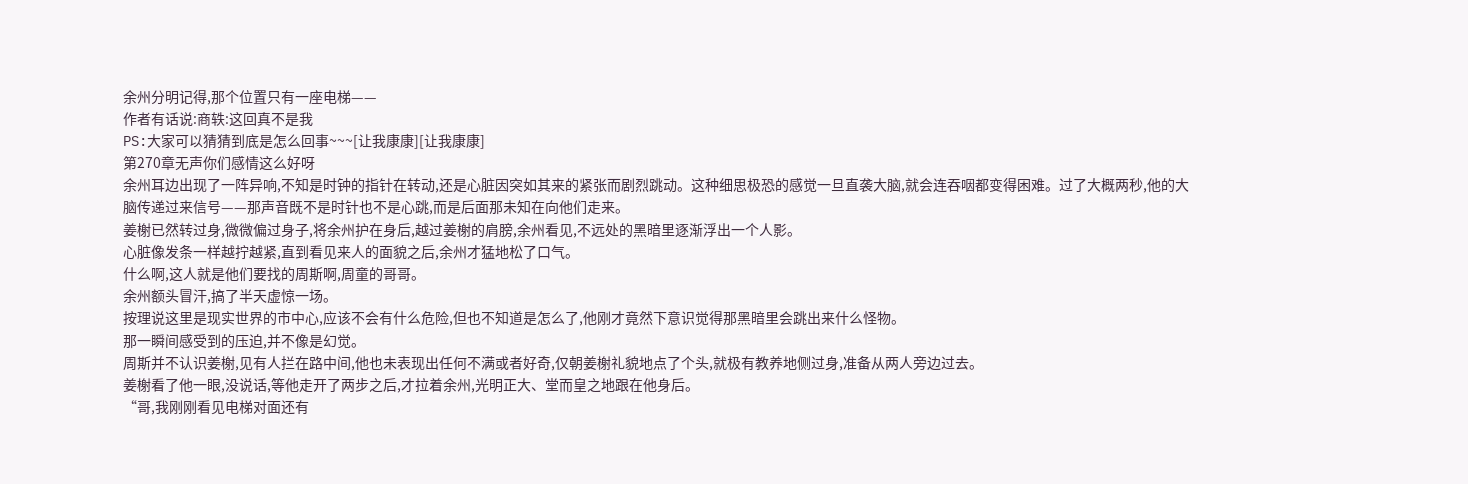余州分明记得,那个位置只有一座电梯——
作者有话说:商轶:这回真不是我
PS:大家可以猜猜到底是怎么回事~~~[让我康康][让我康康]
第270章无声你们感情这么好呀
余州耳边出现了一阵异响,不知是时钟的指针在转动,还是心脏因突如其来的紧张而剧烈跳动。这种细思极恐的感觉一旦直袭大脑,就会连吞咽都变得困难。过了大概两秒,他的大脑传递过来信号——那声音既不是时针也不是心跳,而是后面那未知在向他们走来。
姜榭已然转过身,微微偏过身子,将余州护在身后,越过姜榭的肩膀,余州看见,不远处的黑暗里逐渐浮出一个人影。
心脏像发条一样越拧越紧,直到看见来人的面貌之后,余州才猛地松了口气。
什么啊,这人就是他们要找的周斯啊,周童的哥哥。
余州额头冒汗,搞了半天虚惊一场。
按理说这里是现实世界的市中心,应该不会有什么危险,但也不知道是怎么了,他刚才竟然下意识觉得那黑暗里会跳出来什么怪物。
那一瞬间感受到的压迫,并不像是幻觉。
周斯并不认识姜榭,见有人拦在路中间,他也未表现出任何不满或者好奇,仅朝姜榭礼貌地点了个头,就极有教养地侧过身,准备从两人旁边过去。
姜榭看了他一眼,没说话,等他走开了两步之后,才拉着余州,光明正大、堂而皇之地跟在他身后。
“哥,我刚刚看见电梯对面还有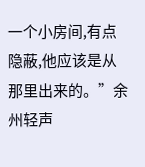一个小房间,有点隐蔽,他应该是从那里出来的。”余州轻声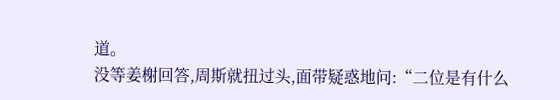道。
没等姜榭回答,周斯就扭过头,面带疑惑地问:“二位是有什么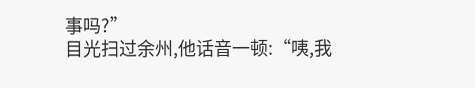事吗?”
目光扫过余州,他话音一顿:“咦,我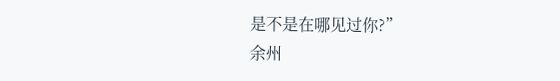是不是在哪见过你?”
余州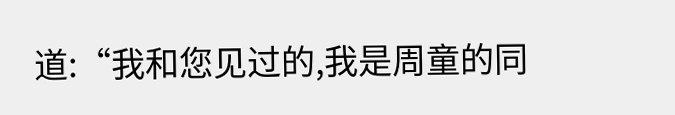道:“我和您见过的,我是周童的同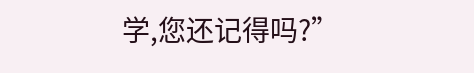学,您还记得吗?”